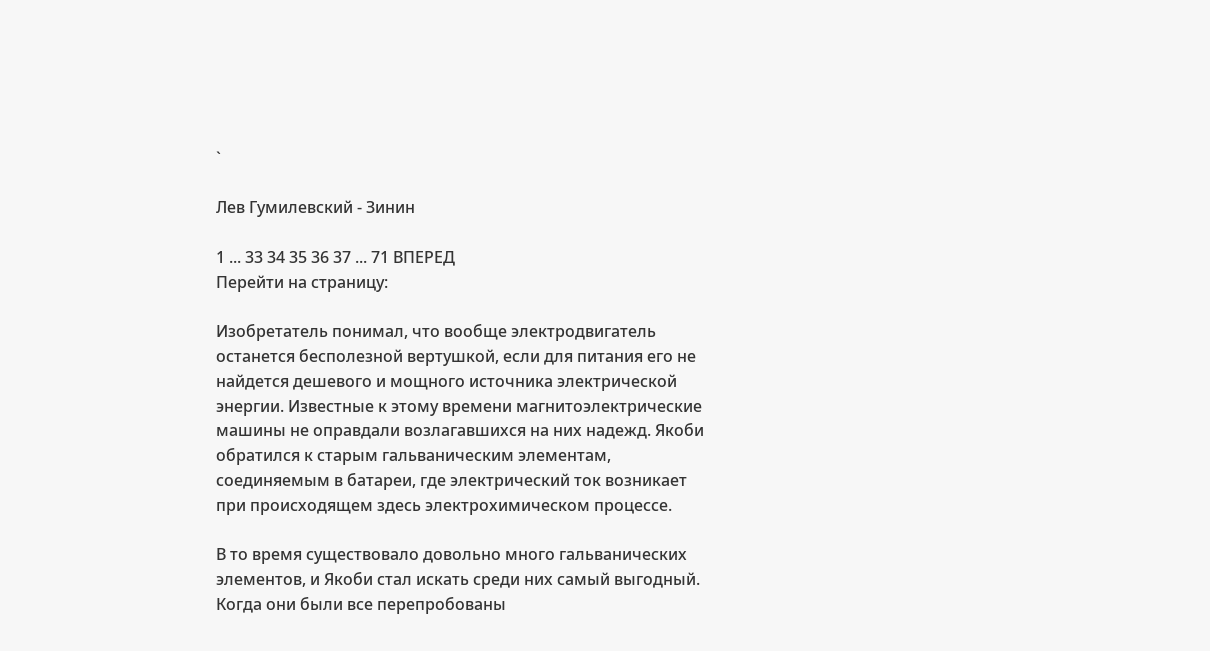`

Лев Гумилевский - Зинин

1 ... 33 34 35 36 37 ... 71 ВПЕРЕД
Перейти на страницу:

Изобретатель понимал, что вообще электродвигатель останется бесполезной вертушкой, если для питания его не найдется дешевого и мощного источника электрической энергии. Известные к этому времени магнитоэлектрические машины не оправдали возлагавшихся на них надежд. Якоби обратился к старым гальваническим элементам, соединяемым в батареи, где электрический ток возникает при происходящем здесь электрохимическом процессе.

В то время существовало довольно много гальванических элементов, и Якоби стал искать среди них самый выгодный. Когда они были все перепробованы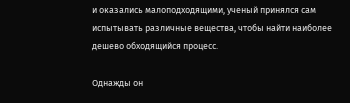и оказались малоподходящими, ученый принялся сам испытывать различные вещества, чтобы найти наиболее дешево обходящийся процесс.

Однажды он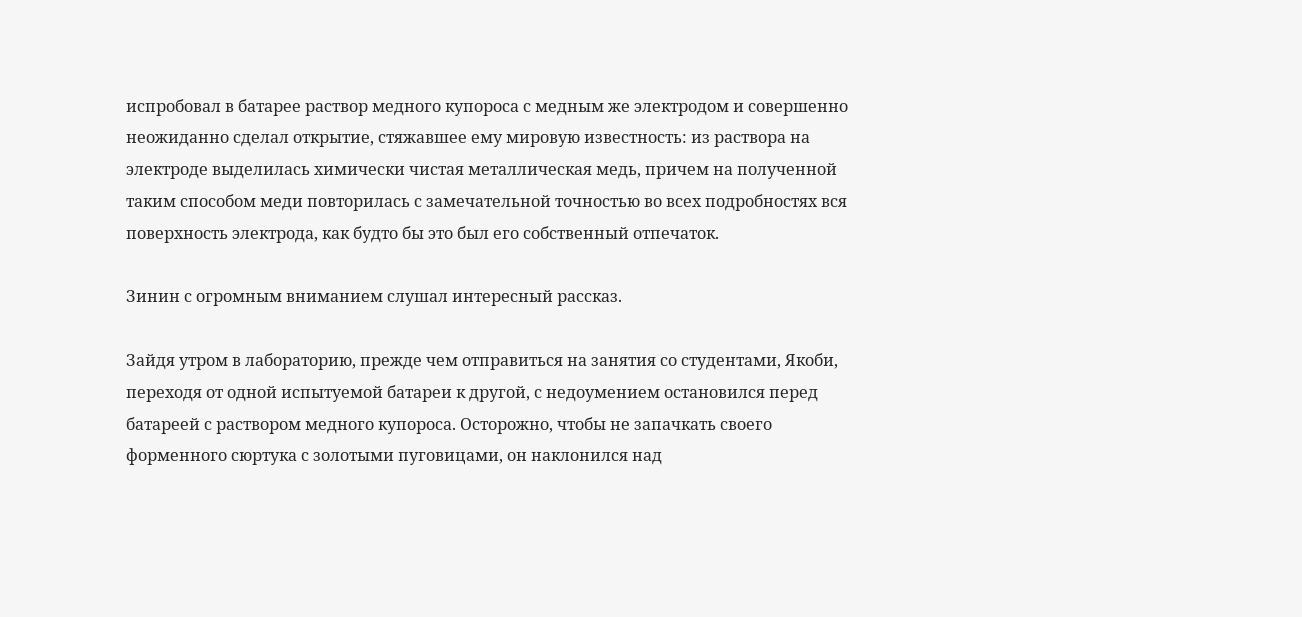испробовал в батарее раствор медного купороса с медным же электродом и совершенно неожиданно сделал открытие, стяжавшее ему мировую известность: из раствора на электроде выделилась химически чистая металлическая медь, причем на полученной таким способом меди повторилась с замечательной точностью во всех подробностях вся поверхность электрода, как будто бы это был его собственный отпечаток.

Зинин с огромным вниманием слушал интересный рассказ.

Зайдя утром в лабораторию, прежде чем отправиться на занятия со студентами, Якоби, переходя от одной испытуемой батареи к другой, с недоумением остановился перед батареей с раствором медного купороса. Осторожно, чтобы не запачкать своего форменного сюртука с золотыми пуговицами, он наклонился над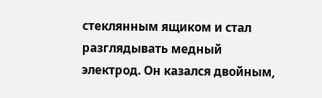стеклянным ящиком и стал разглядывать медный электрод. Он казался двойным,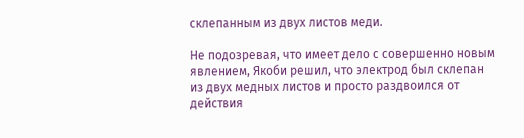склепанным из двух листов меди.

Не подозревая, что имеет дело с совершенно новым явлением, Якоби решил, что электрод был склепан из двух медных листов и просто раздвоился от действия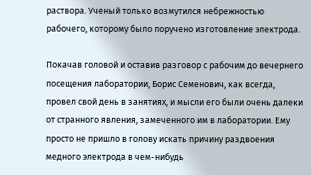раствора. Ученый только возмутился небрежностью рабочего, которому было поручено изготовление электрода.

Покачав головой и оставив разговор с рабочим до вечернего посещения лаборатории, Борис Семенович, как всегда, провел свой день в занятиях, и мысли его были очень далеки от странного явления, замеченного им в лаборатории. Ему просто не пришло в голову искать причину раздвоения медного электрода в чем-нибудь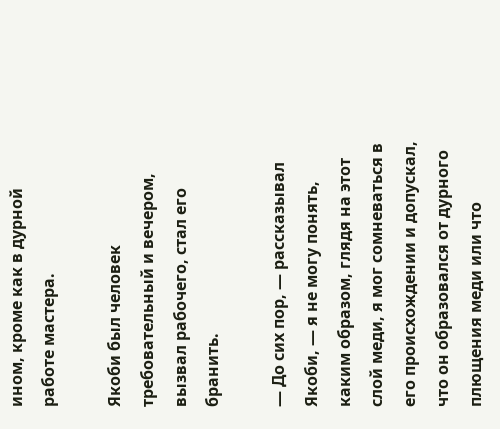ином, кроме как в дурной работе мастера.

Якоби был человек требовательный и вечером, вызвал рабочего, стал его бранить.

— До сих пор, — рассказывал Якоби, — я не могу понять, каким образом, глядя на этот слой меди, я мог сомневаться в его происхождении и допускал, что он образовался от дурного плющения меди или что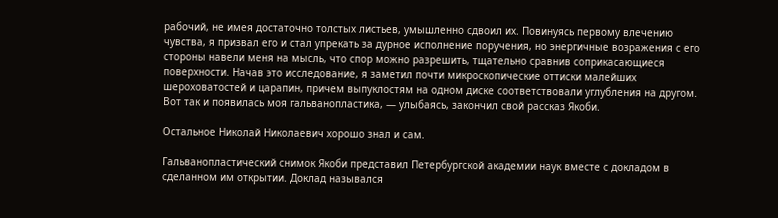рабочий, не имея достаточно толстых листьев, умышленно сдвоил их. Повинуясь первому влечению чувства, я призвал его и стал упрекать за дурное исполнение поручения, но энергичные возражения с его стороны навели меня на мысль, что спор можно разрешить, тщательно сравнив соприкасающиеся поверхности. Начав это исследование, я заметил почти микроскопические оттиски малейших шероховатостей и царапин, причем выпуклостям на одном диске соответствовали углубления на другом. Вот так и появилась моя гальванопластика, — улыбаясь, закончил свой рассказ Якоби.

Остальное Николай Николаевич хорошо знал и сам.

Гальванопластический снимок Якоби представил Петербургской академии наук вместе с докладом в сделанном им открытии. Доклад назывался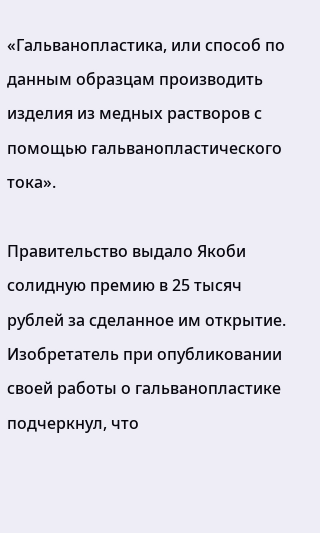«Гальванопластика, или способ по данным образцам производить изделия из медных растворов с помощью гальванопластического тока».

Правительство выдало Якоби солидную премию в 25 тысяч рублей за сделанное им открытие. Изобретатель при опубликовании своей работы о гальванопластике подчеркнул, что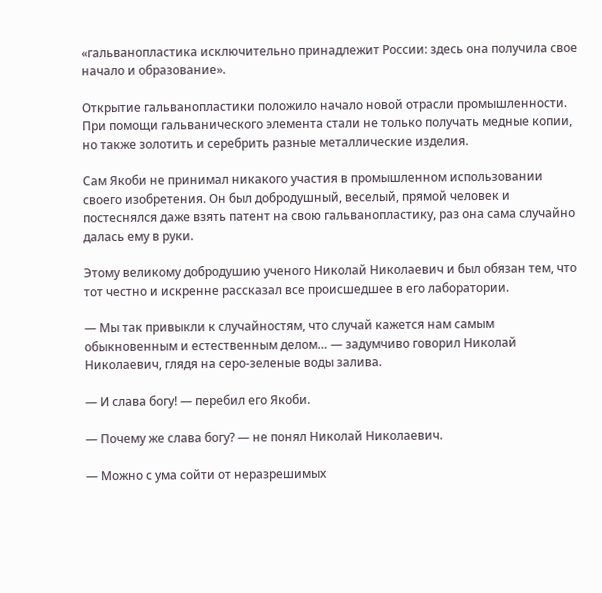«гальванопластика исключительно принадлежит России: здесь она получила свое начало и образование».

Открытие гальванопластики положило начало новой отрасли промышленности. При помощи гальванического элемента стали не только получать медные копии, но также золотить и серебрить разные металлические изделия.

Сам Якоби не принимал никакого участия в промышленном использовании своего изобретения. Он был добродушный, веселый, прямой человек и постеснялся даже взять патент на свою гальванопластику, раз она сама случайно далась ему в руки.

Этому великому добродушию ученого Николай Николаевич и был обязан тем, что тот честно и искренне рассказал все происшедшее в его лаборатории.

— Мы так привыкли к случайностям, что случай кажется нам самым обыкновенным и естественным делом… — задумчиво говорил Николай Николаевич, глядя на серо-зеленые воды залива.

— И слава богу! — перебил его Якоби.

— Почему же слава богу? — не понял Николай Николаевич.

— Можно с ума сойти от неразрешимых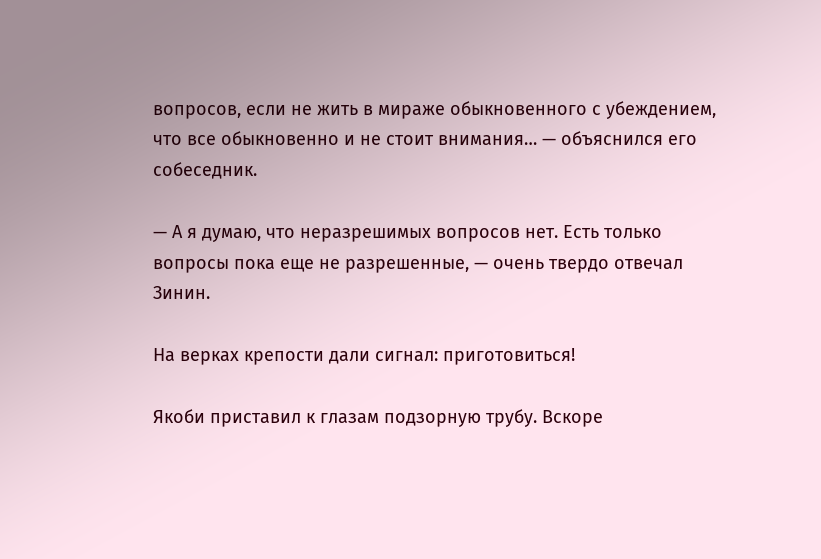вопросов, если не жить в мираже обыкновенного с убеждением, что все обыкновенно и не стоит внимания… — объяснился его собеседник.

— А я думаю, что неразрешимых вопросов нет. Есть только вопросы пока еще не разрешенные, — очень твердо отвечал Зинин.

На верках крепости дали сигнал: приготовиться!

Якоби приставил к глазам подзорную трубу. Вскоре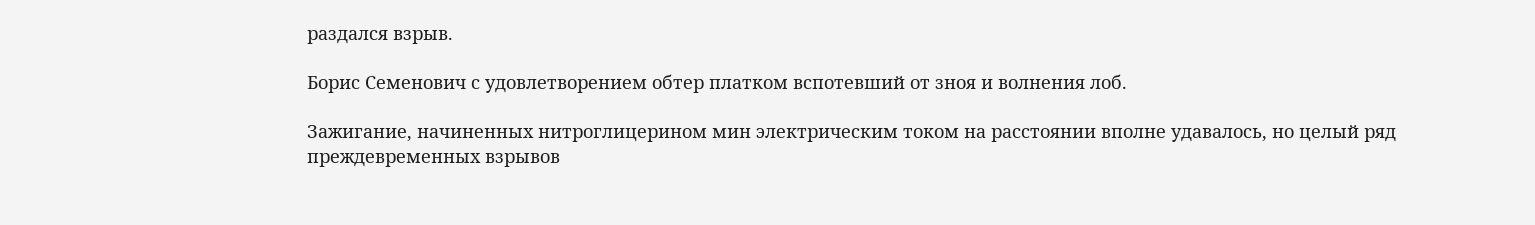раздался взрыв.

Борис Семенович с удовлетворением обтер платком вспотевший от зноя и волнения лоб.

Зажигание, начиненных нитроглицерином мин электрическим током на расстоянии вполне удавалось, но целый ряд преждевременных взрывов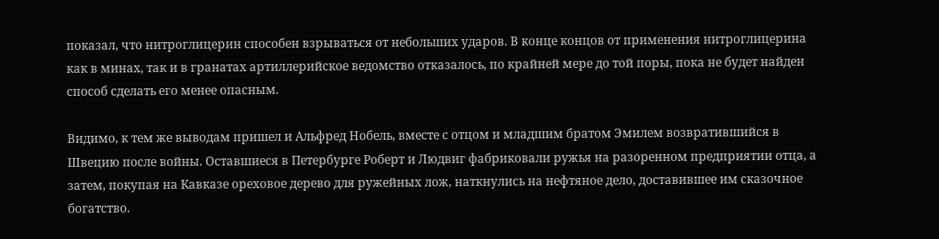показал, что нитроглицерин способен взрываться от небольших ударов. В конце концов от применения нитроглицерина как в минах, так и в гранатах артиллерийское ведомство отказалось, по крайней мере до той поры, пока не будет найден способ сделать его менее опасным.

Видимо, к тем же выводам пришел и Альфред Нобель, вместе с отцом и младшим братом Эмилем возвратившийся в Швецию после войны. Оставшиеся в Петербурге Роберт и Людвиг фабриковали ружья на разоренном предприятии отца, а затем, покупая на Кавказе ореховое дерево для ружейных лож, наткнулись на нефтяное дело, доставившее им сказочное богатство.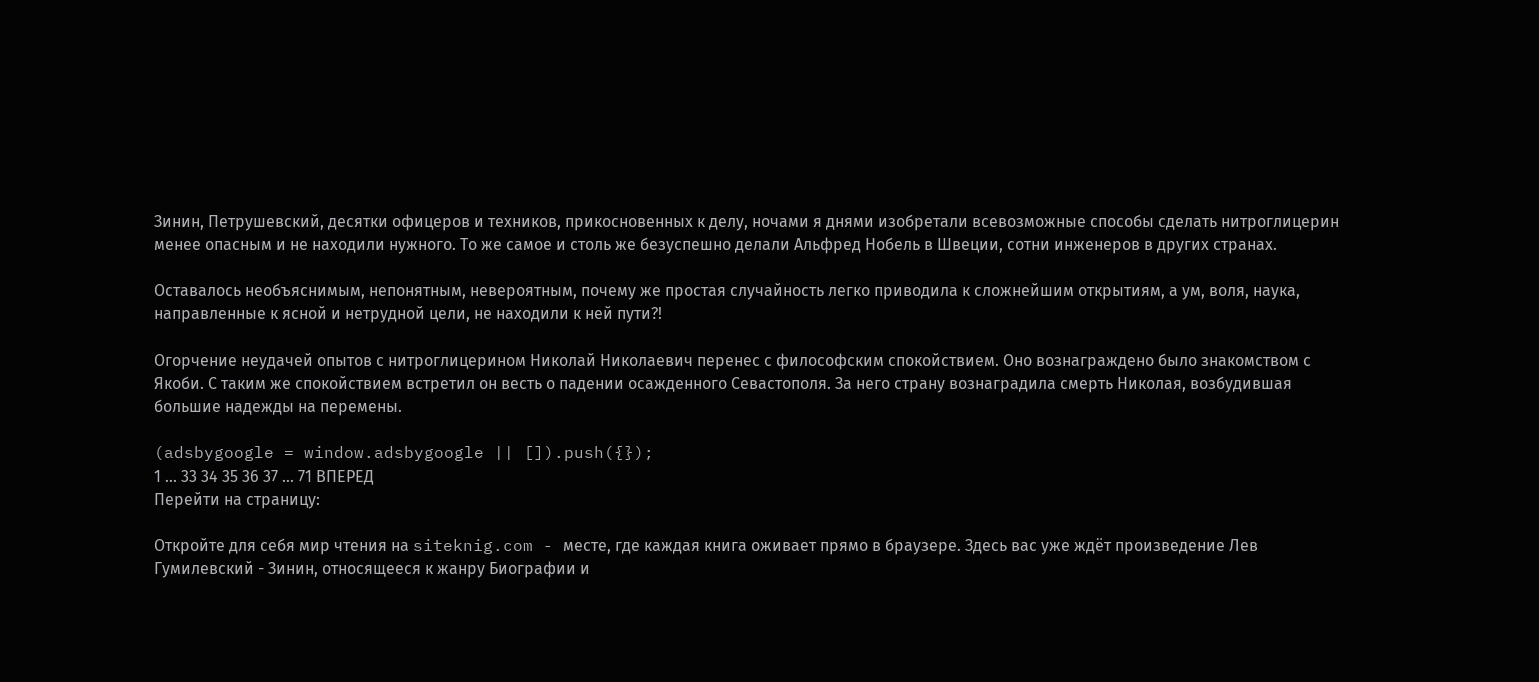Зинин, Петрушевский, десятки офицеров и техников, прикосновенных к делу, ночами я днями изобретали всевозможные способы сделать нитроглицерин менее опасным и не находили нужного. То же самое и столь же безуспешно делали Альфред Нобель в Швеции, сотни инженеров в других странах.

Оставалось необъяснимым, непонятным, невероятным, почему же простая случайность легко приводила к сложнейшим открытиям, а ум, воля, наука, направленные к ясной и нетрудной цели, не находили к ней пути?!

Огорчение неудачей опытов с нитроглицерином Николай Николаевич перенес с философским спокойствием. Оно вознаграждено было знакомством с Якоби. С таким же спокойствием встретил он весть о падении осажденного Севастополя. За него страну вознаградила смерть Николая, возбудившая большие надежды на перемены.

(adsbygoogle = window.adsbygoogle || []).push({});
1 ... 33 34 35 36 37 ... 71 ВПЕРЕД
Перейти на страницу:

Откройте для себя мир чтения на siteknig.com - месте, где каждая книга оживает прямо в браузере. Здесь вас уже ждёт произведение Лев Гумилевский - Зинин, относящееся к жанру Биографии и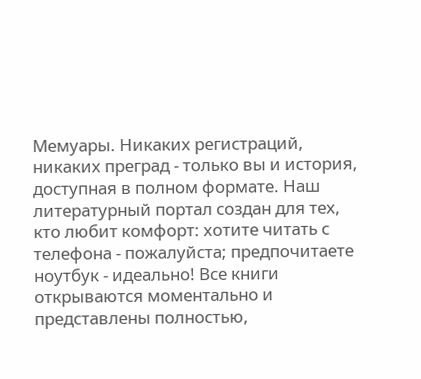Мемуары. Никаких регистраций, никаких преград - только вы и история, доступная в полном формате. Наш литературный портал создан для тех, кто любит комфорт: хотите читать с телефона - пожалуйста; предпочитаете ноутбук - идеально! Все книги открываются моментально и представлены полностью,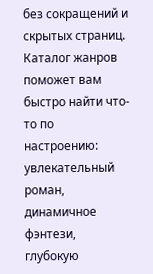без сокращений и скрытых страниц. Каталог жанров поможет вам быстро найти что-то по настроению: увлекательный роман, динамичное фэнтези, глубокую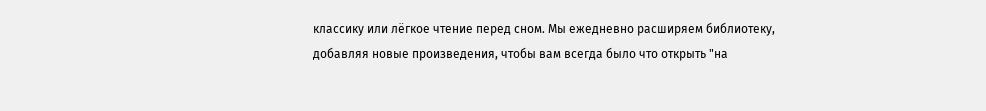классику или лёгкое чтение перед сном. Мы ежедневно расширяем библиотеку, добавляя новые произведения, чтобы вам всегда было что открыть "на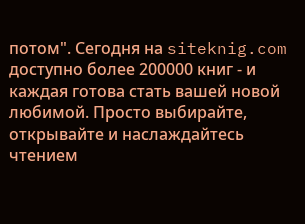потом". Сегодня на siteknig.com доступно более 200000 книг - и каждая готова стать вашей новой любимой. Просто выбирайте, открывайте и наслаждайтесь чтением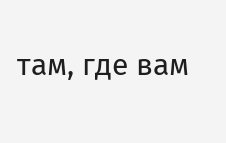там, где вам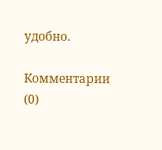удобно.

Комментарии (0)